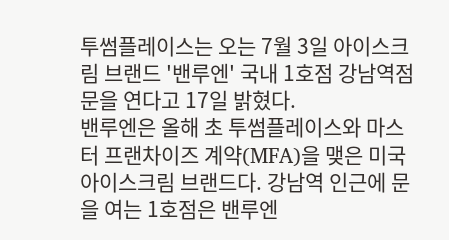투썸플레이스는 오는 7월 3일 아이스크림 브랜드 '밴루엔' 국내 1호점 강남역점 문을 연다고 17일 밝혔다.
밴루엔은 올해 초 투썸플레이스와 마스터 프랜차이즈 계약(MFA)을 맺은 미국 아이스크림 브랜드다. 강남역 인근에 문을 여는 1호점은 밴루엔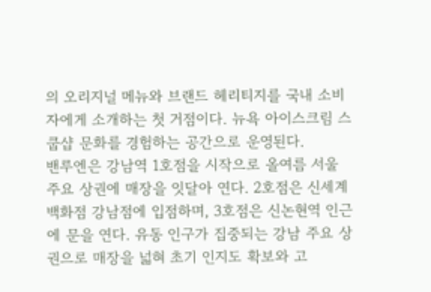의 오리지널 메뉴와 브랜드 헤리티지를 국내 소비자에게 소개하는 첫 거점이다. 뉴욕 아이스크림 스쿱샵 문화를 경험하는 공간으로 운영된다.
밴루엔은 강남역 1호점을 시작으로 올여름 서울 주요 상권에 매장을 잇달아 연다. 2호점은 신세계백화점 강남점에 입점하며, 3호점은 신논현역 인근에 문을 연다. 유동 인구가 집중되는 강남 주요 상권으로 매장을 넓혀 초기 인지도 확보와 고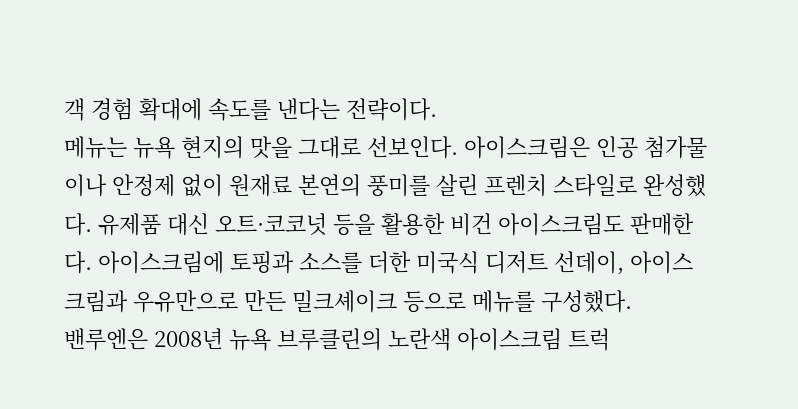객 경험 확대에 속도를 낸다는 전략이다.
메뉴는 뉴욕 현지의 맛을 그대로 선보인다. 아이스크림은 인공 첨가물이나 안정제 없이 원재료 본연의 풍미를 살린 프렌치 스타일로 완성했다. 유제품 대신 오트·코코넛 등을 활용한 비건 아이스크림도 판매한다. 아이스크림에 토핑과 소스를 더한 미국식 디저트 선데이, 아이스크림과 우유만으로 만든 밀크셰이크 등으로 메뉴를 구성했다.
밴루엔은 2008년 뉴욕 브루클린의 노란색 아이스크림 트럭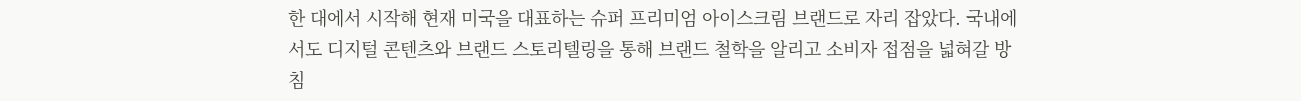한 대에서 시작해 현재 미국을 대표하는 슈퍼 프리미엄 아이스크림 브랜드로 자리 잡았다. 국내에서도 디지털 콘텐츠와 브랜드 스토리텔링을 통해 브랜드 철학을 알리고 소비자 접점을 넓혀갈 방침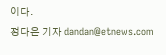이다.
정다은 기자 dandan@etnews.com